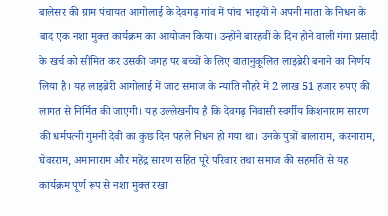बालेसर की ग्राम पंचायत आगोलाई के देवगढ़ गांव में पांच भाइयों ने अपनी माता के निधन के बाद एक नशा मुक्त कार्यक्रम का आयोजन किया। उन्होंने बारहवीं के दिन होने वाली गंगा प्रसादी के खर्च को सीमित कर उसकी जगह पर बच्चों के लिए वातानुकूलित लाइब्रेरी बनाने का निर्णय लिया है। यह लाइब्रेरी आगोलाई में जाट समाज के न्याति नौहरे में 2 लाख 51 हजार रुपए की लागत से निर्मित की जाएगी। यह उल्लेखनीय है कि देवगढ़ निवासी स्वर्गीय किशनाराम सारण की धर्मपत्नी गुमनी देवी का कुछ दिन पहले निधन हो गया था। उनके पुत्रों बालाराम, करनाराम, घेवरराम, अमानाराम और महेंद्र सारण सहित पूरे परिवार तथा समाज की सहमति से यह कार्यक्रम पूर्ण रूप से नशा मुक्त रखा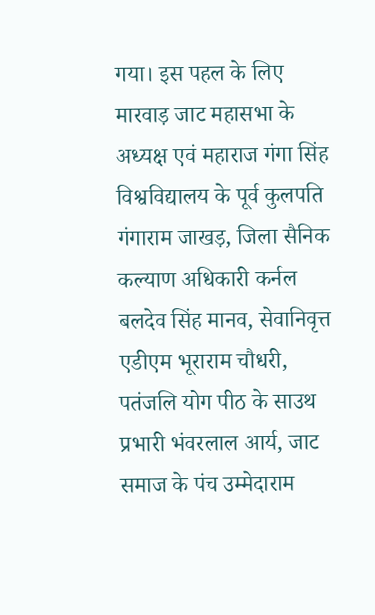गया। इस पहल के लिए मारवाड़ जाट महासभा के अध्यक्ष एवं महाराज गंगा सिंह विश्वविद्यालय के पूर्व कुलपति गंगाराम जाखड़, जिला सैनिक कल्याण अधिकारी कर्नल बलदेव सिंह मानव, सेवानिवृत्त एडीएम भूराराम चौधरी, पतंजलि योग पीठ के साउथ प्रभारी भंवरलाल आर्य, जाट समाज के पंच उम्मेदाराम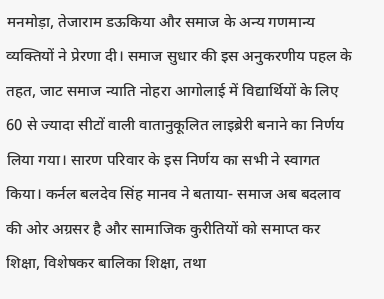मनमोड़ा, तेजाराम डऊकिया और समाज के अन्य गणमान्य व्यक्तियों ने प्रेरणा दी। समाज सुधार की इस अनुकरणीय पहल के तहत, जाट समाज न्याति नोहरा आगोलाई में विद्यार्थियों के लिए 60 से ज्यादा सीटों वाली वातानुकूलित लाइब्रेरी बनाने का निर्णय लिया गया। सारण परिवार के इस निर्णय का सभी ने स्वागत किया। कर्नल बलदेव सिंह मानव ने बताया- समाज अब बदलाव की ओर अग्रसर है और सामाजिक कुरीतियों को समाप्त कर शिक्षा, विशेषकर बालिका शिक्षा, तथा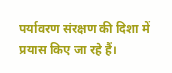पर्यावरण संरक्षण की दिशा में प्रयास किए जा रहे हैं।